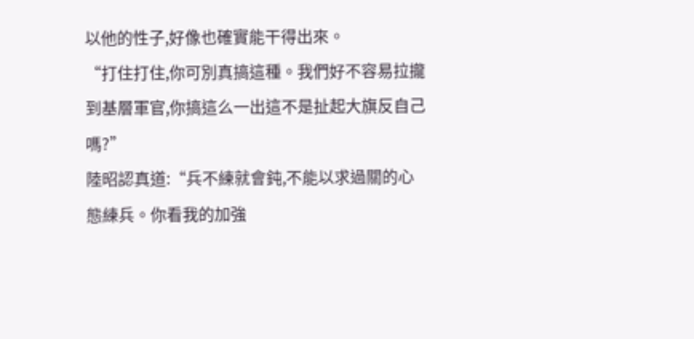以他的性子,好像也確實能干得出來。
“打住打住,你可別真搞這種。我們好不容易拉攏到基層軍官,你搞這么一出這不是扯起大旗反自己嗎?”
陸昭認真道:“兵不練就會鈍,不能以求過關的心態練兵。你看我的加強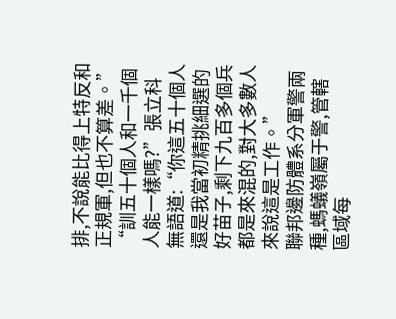排,不說能比得上特反和正規軍,但也不算差。”
“訓五十個人和一千個人能一樣嗎?”張立科無語道:“你這五十個人還是我當初精挑細選的好苗子,剩下九百多個兵都是來混的,對大多數人來說這是工作。”
聯邦邊防體系分軍警兩種,螞蟻嶺屬于警,管轄區域每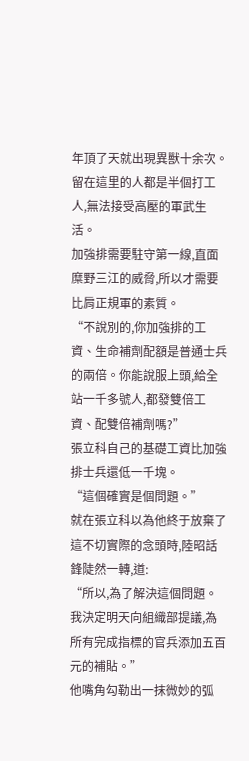年頂了天就出現異獸十余次。
留在這里的人都是半個打工人,無法接受高壓的軍武生活。
加強排需要駐守第一線,直面糜野三江的威脅,所以才需要比肩正規軍的素質。
“不說別的,你加強排的工資、生命補劑配額是普通士兵的兩倍。你能說服上頭,給全站一千多號人,都發雙倍工資、配雙倍補劑嗎?”
張立科自己的基礎工資比加強排士兵還低一千塊。
“這個確實是個問題。”
就在張立科以為他終于放棄了這不切實際的念頭時,陸昭話鋒陡然一轉,道:
“所以,為了解決這個問題。我決定明天向組織部提議,為所有完成指標的官兵添加五百元的補貼。”
他嘴角勾勒出一抹微妙的弧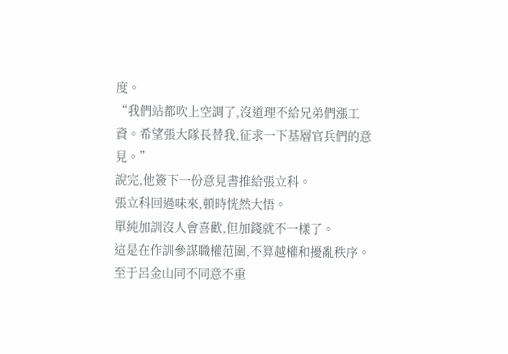度。
“我們站都吹上空調了,沒道理不給兄弟們漲工資。希望張大隊長替我,征求一下基層官兵們的意見。”
說完,他簽下一份意見書推給張立科。
張立科回過味來,頓時恍然大悟。
單純加訓沒人會喜歡,但加錢就不一樣了。
這是在作訓參謀職權范圍,不算越權和擾亂秩序。至于呂金山同不同意不重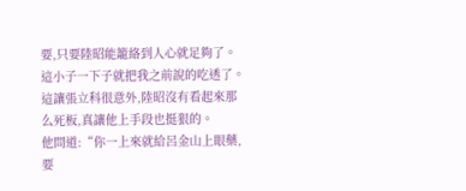要,只要陸昭能籠絡到人心就足夠了。
這小子一下子就把我之前說的吃透了。
這讓張立科很意外,陸昭沒有看起來那么死板,真讓他上手段也挺狠的。
他問道:“你一上來就給呂金山上眼藥,要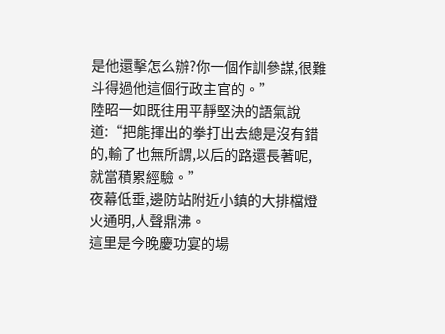是他還擊怎么辦?你一個作訓參謀,很難斗得過他這個行政主官的。”
陸昭一如既往用平靜堅決的語氣說道:“把能揮出的拳打出去總是沒有錯的,輸了也無所謂,以后的路還長著呢,就當積累經驗。”
夜幕低垂,邊防站附近小鎮的大排檔燈火通明,人聲鼎沸。
這里是今晚慶功宴的場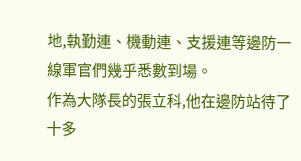地,執勤連、機動連、支援連等邊防一線軍官們幾乎悉數到場。
作為大隊長的張立科,他在邊防站待了十多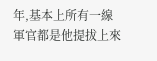年,基本上所有一線軍官都是他提拔上來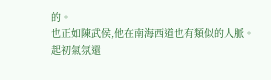的。
也正如陳武侯,他在南海西道也有類似的人脈。
起初氣氛還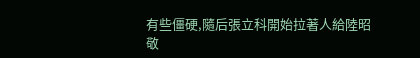有些僵硬,隨后張立科開始拉著人給陸昭敬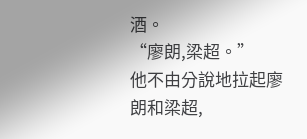酒。
“廖朗,梁超。”
他不由分說地拉起廖朗和梁超,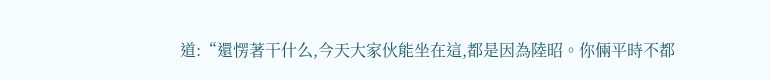道:“還愣著干什么,今天大家伙能坐在這,都是因為陸昭。你倆平時不都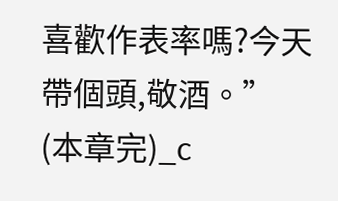喜歡作表率嗎?今天帶個頭,敬酒。”
(本章完)_c